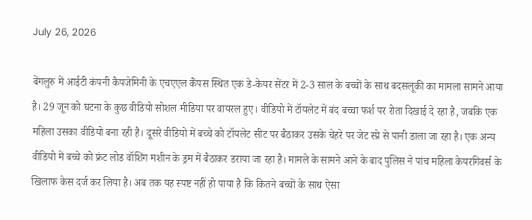July 26, 2026

बेंगलुरु में आईटी कंपनी कैपजेमिनी के एचएएल कैंपस स्थित एक डे-केयर सेंटर में 2-3 साल के बच्चों के साथ बदसलूकी का मामला सामने आया है। 29 जून को घटना के कुछ वीडियो सोशल मीडिया पर वायरल हुए। वीडियो में टॉयलेट में बंद बच्चा फर्श पर रोता दिखाई दे रहा है, जबकि एक महिला उसका वीडियो बना रही है। दूसरे वीडियो में बच्चे को टॉयलेट सीट पर बैठाकर उसके चेहरे पर जेट स्प्रे से पानी डाला जा रहा है। एक अन्य वीडियो में बच्चे को फ्रंट लोड वॉशिंग मशीन के ड्रम में बैठाकर डराया जा रहा है। मामले के सामने आने के बाद पुलिस ने पांच महिला केयरगिवर्स के खिलाफ केस दर्ज कर लिया है। अब तक यह स्पष्ट नहीं हो पाया है कि कितने बच्चों के साथ ऐसा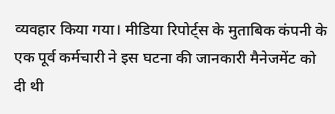व्यवहार किया गया। मीडिया रिपोर्ट्स के मुताबिक कंपनी के एक पूर्व कर्मचारी ने इस घटना की जानकारी मैनेजमेंट को दी थी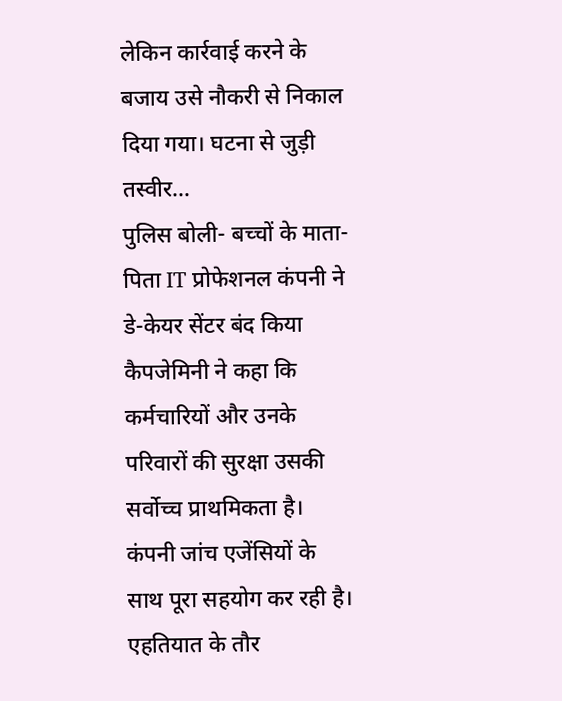लेकिन कार्रवाई करने के बजाय उसे नौकरी से निकाल दिया गया। घटना से जुड़ी तस्वीर…
पुलिस बोली- बच्चों के माता-पिता IT प्रोफेशनल कंपनी ने डे-केयर सेंटर बंद किया कैपजेमिनी ने कहा कि कर्मचारियों और उनके परिवारों की सुरक्षा उसकी सर्वोच्च प्राथमिकता है। कंपनी जांच एजेंसियों के साथ पूरा सहयोग कर रही है। एहतियात के तौर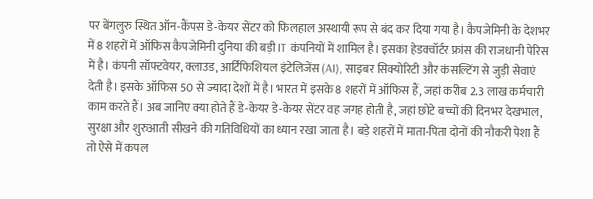पर बेंगलुरु स्थित ऑन-कैंपस डे-केयर सेंटर को फिलहाल अस्थायी रूप से बंद कर दिया गया है। कैपजेमिनी के देशभर में 8 शहरों में ऑफिस कैपजेमिनी दुनिया की बड़ी IT कंपनियों में शामिल है। इसका हेडक्वॉर्टर फ्रांस की राजधानी पेरिस में है। कंपनी सॉफ्टवेयर, क्लाउड, आर्टिफिशियल इंटेलिजेंस (AI), साइबर सिक्योरिटी और कंसल्टिंग से जुड़ी सेवाएं देती है। इसके ऑफिस 50 से ज्यादा देशों में है। भारत में इसके 8 शहरों में ऑफिस हैं, जहां करीब 2.3 लाख कर्मचारी काम करते हैं। अब जानिए क्या होते हैं डे-केयर डे-केयर सेंटर वह जगह होती है, जहां छोटे बच्चों की दिनभर देखभाल, सुरक्षा और शुरुआती सीखने की गतिविधियों का ध्यान रखा जाता है। बड़े शहरों में माता-पिता दोनों की नौकरी पेशा हैं तो ऐसे में कपल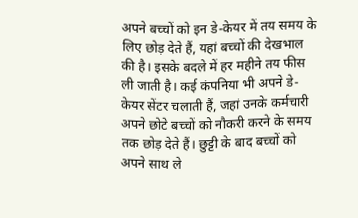अपने बच्चों को इन डे-केयर में तय समय के लिए छोड़ देते हैं, यहां बच्चों की देखभाल की है। इसके बदले में हर महीने तय फीस ली जाती है। कई कंपनिया भी अपने डे-केयर सेंटर चलाती हैं, जहां उनके कर्मचारी अपने छोटे बच्चों को नौकरी करने के समय तक छोड़ देते हैं। छुट्टी के बाद बच्चों को अपने साथ ले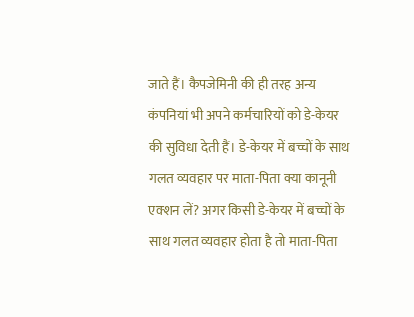जाते हैं। कैपजेमिनी की ही तरह अन्य कंपनियां भी अपने कर्मचारियों को डे-केयर की सुविधा देती हैं। डे-केयर में बच्चों के साथ गलत व्यवहार पर माता-पिता क्या कानूनी एक्शन लें? अगर किसी डे-केयर में बच्चों के साथ गलत व्यवहार होता है तो माता-पिता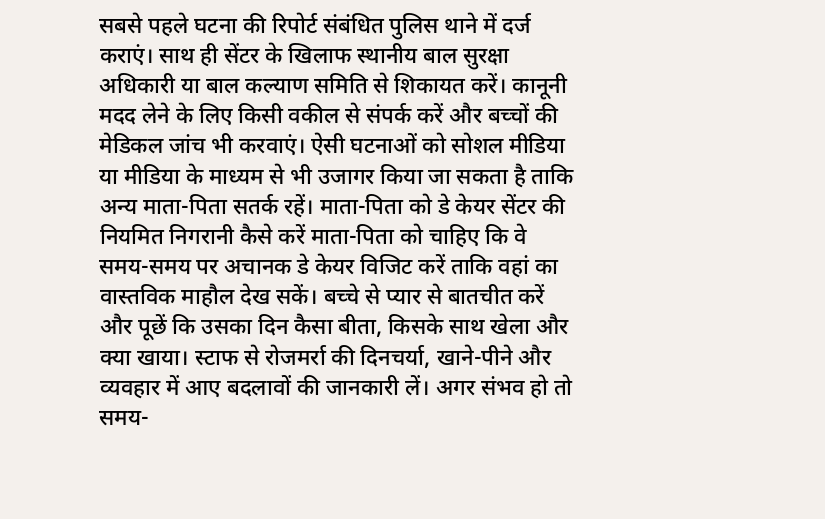सबसे पहले घटना की रिपोर्ट संबंधित पुलिस थाने में दर्ज कराएं। साथ ही सेंटर के खिलाफ स्थानीय बाल सुरक्षा अधिकारी या बाल कल्याण समिति से शिकायत करें। कानूनी मदद लेने के लिए किसी वकील से संपर्क करें और बच्चों की मेडिकल जांच भी करवाएं। ऐसी घटनाओं को सोशल मीडिया या मीडिया के माध्यम से भी उजागर किया जा सकता है ताकि अन्य माता-पिता सतर्क रहें। माता-पिता को डे केयर सेंटर की नियमित निगरानी कैसे करें माता-पिता को चाहिए कि वे समय-समय पर अचानक डे केयर विजिट करें ताकि वहां का वास्तविक माहौल देख सकें। बच्चे से प्यार से बातचीत करें और पूछें कि उसका दिन कैसा बीता, किसके साथ खेला और क्या खाया। स्टाफ से रोजमर्रा की दिनचर्या, खाने-पीने और व्यवहार में आए बदलावों की जानकारी लें। अगर संभव हो तो समय-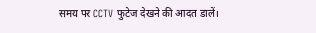समय पर CCTV फुटेज देखने की आदत डालें।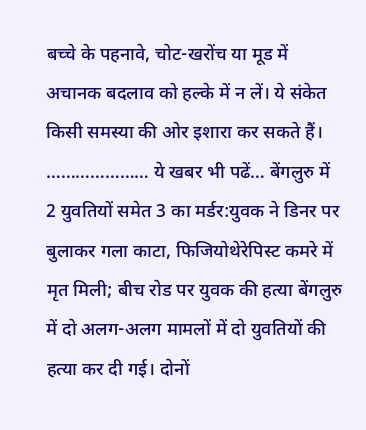बच्चे के पहनावे, चोट-खरोंच या मूड में अचानक बदलाव को हल्के में न लें। ये संकेत किसी समस्या की ओर इशारा कर सकते हैं। ………………… ये खबर भी पढें… बेंगलुरु में 2 युवतियों समेत 3 का मर्डर:युवक ने डिनर पर बुलाकर गला काटा, फिजियोथेरेपिस्ट कमरे में मृत मिली; बीच रोड पर युवक की हत्या बेंगलुरु में दो अलग-अलग मामलों में दो युवतियों की हत्या कर दी गई। दोनों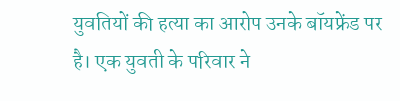युवतियों की हत्या का आरोप उनके बॉयफ्रेंड पर है। एक युवती के परिवार ने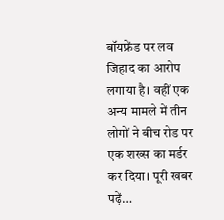बॉयफ्रेंड पर लव जिहाद का आरोप लगाया है। वहीं एक अन्य मामले में तीन लोगों ने बीच रोड पर एक शख्स का मर्डर कर दिया। पूरी खबर पढ़ें…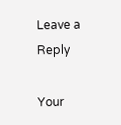Leave a Reply

Your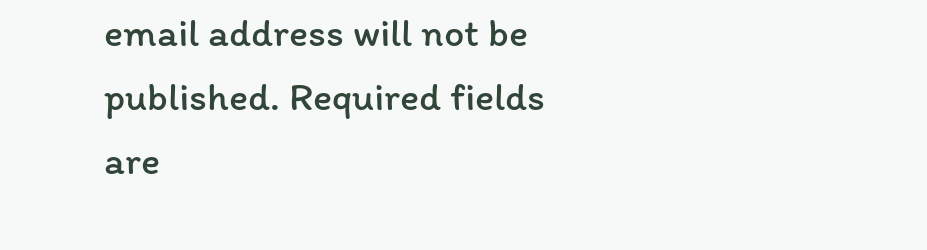email address will not be published. Required fields are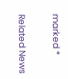marked *

Related News